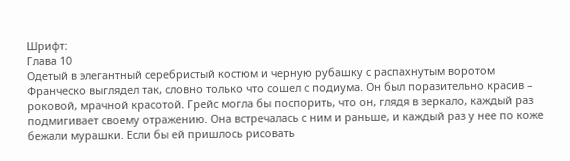Шрифт:
Глава 10
Одетый в элегантный серебристый костюм и черную рубашку с распахнутым воротом Франческо выглядел так, словно только что сошел с подиума. Он был поразительно красив – роковой, мрачной красотой. Грейс могла бы поспорить, что он, глядя в зеркало, каждый раз подмигивает своему отражению. Она встречалась с ним и раньше, и каждый раз у нее по коже бежали мурашки. Если бы ей пришлось рисовать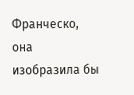Франческо, она изобразила бы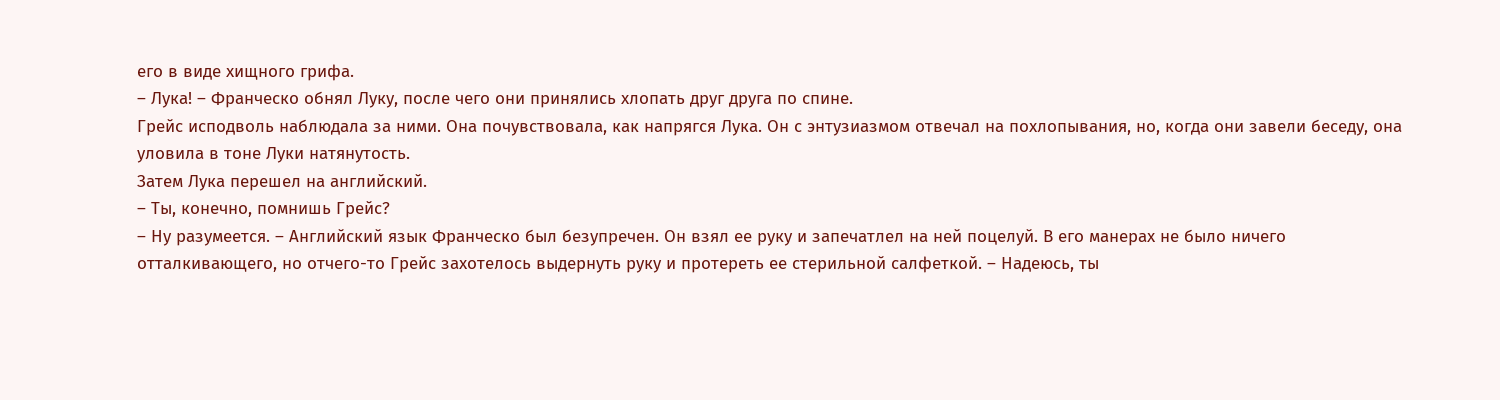его в виде хищного грифа.
– Лука! – Франческо обнял Луку, после чего они принялись хлопать друг друга по спине.
Грейс исподволь наблюдала за ними. Она почувствовала, как напрягся Лука. Он с энтузиазмом отвечал на похлопывания, но, когда они завели беседу, она уловила в тоне Луки натянутость.
Затем Лука перешел на английский.
– Ты, конечно, помнишь Грейс?
– Ну разумеется. – Английский язык Франческо был безупречен. Он взял ее руку и запечатлел на ней поцелуй. В его манерах не было ничего отталкивающего, но отчего-то Грейс захотелось выдернуть руку и протереть ее стерильной салфеткой. – Надеюсь, ты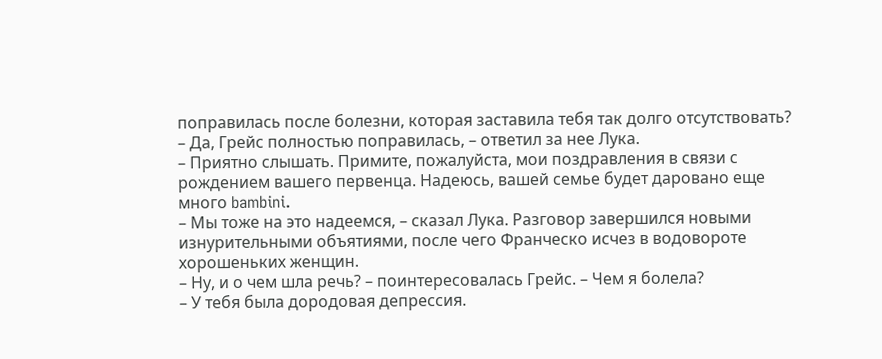поправилась после болезни, которая заставила тебя так долго отсутствовать?
– Да, Грейс полностью поправилась, – ответил за нее Лука.
– Приятно слышать. Примите, пожалуйста, мои поздравления в связи с рождением вашего первенца. Надеюсь, вашей семье будет даровано еще много bambini.
– Мы тоже на это надеемся, – сказал Лука. Разговор завершился новыми изнурительными объятиями, после чего Франческо исчез в водовороте хорошеньких женщин.
– Ну, и о чем шла речь? – поинтересовалась Грейс. – Чем я болела?
– У тебя была дородовая депрессия.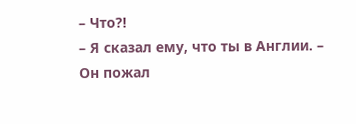– Что?!
– Я сказал ему, что ты в Англии. – Он пожал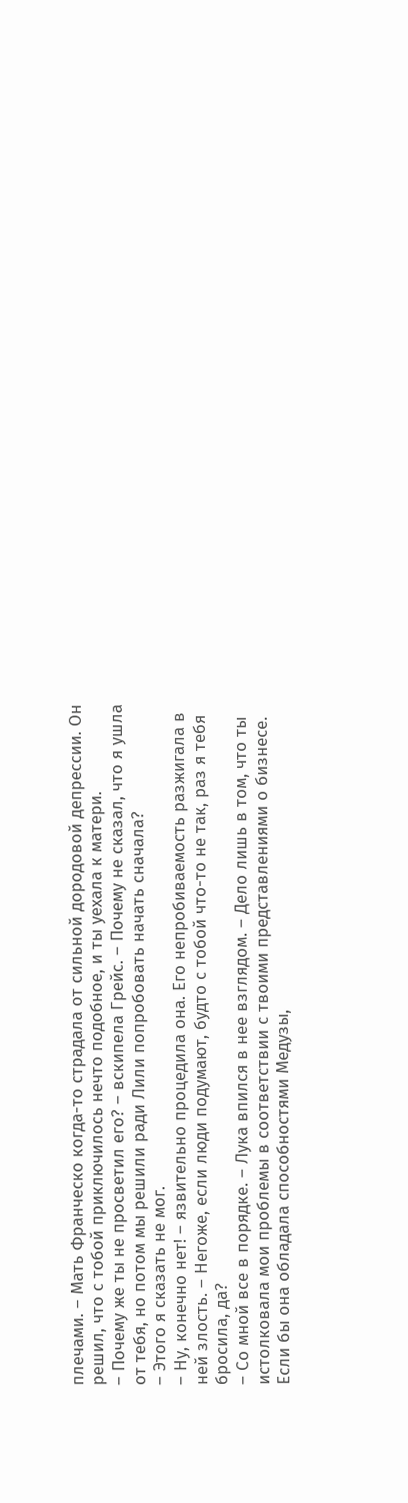плечами. – Мать Франческо когда-то страдала от сильной дородовой депрессии. Он решил, что с тобой приключилось нечто подобное, и ты уехала к матери.
– Почему же ты не просветил его? – вскипела Грейс. – Почему не сказал, что я ушла от тебя, но потом мы решили ради Лили попробовать начать сначала?
– Этого я сказать не мог.
– Ну, конечно нет! – язвительно процедила она. Его непробиваемость разжигала в ней злость. – Негоже, если люди подумают, будто с тобой что-то не так, раз я тебя бросила, да?
– Со мной все в порядке. – Лука впился в нее взглядом. – Дело лишь в том, что ты истолковала мои проблемы в соответствии с твоими представлениями о бизнесе.
Если бы она обладала способностями Медузы,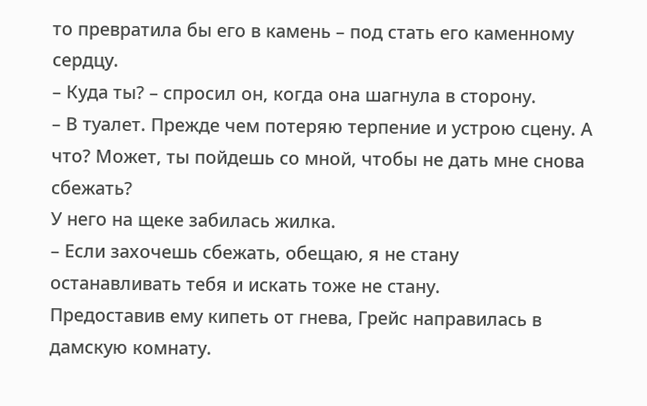то превратила бы его в камень – под стать его каменному сердцу.
– Куда ты? – спросил он, когда она шагнула в сторону.
– В туалет. Прежде чем потеряю терпение и устрою сцену. А что? Может, ты пойдешь со мной, чтобы не дать мне снова сбежать?
У него на щеке забилась жилка.
– Если захочешь сбежать, обещаю, я не стану останавливать тебя и искать тоже не стану.
Предоставив ему кипеть от гнева, Грейс направилась в дамскую комнату.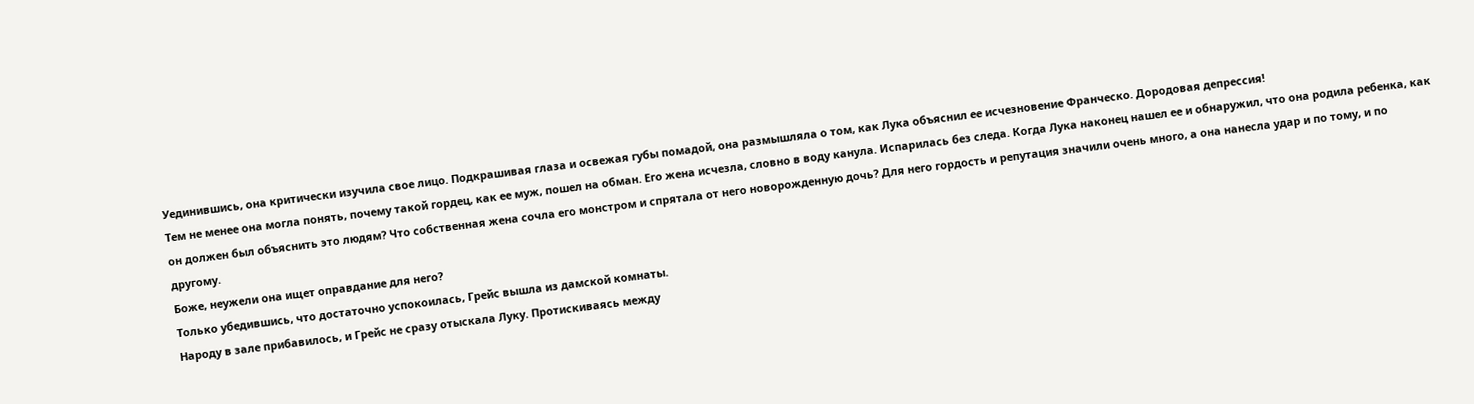Уединившись, она критически изучила свое лицо. Подкрашивая глаза и освежая губы помадой, она размышляла о том, как Лука объяснил ее исчезновение Франческо. Дородовая депрессия!
Тем не менее она могла понять, почему такой гордец, как ее муж, пошел на обман. Его жена исчезла, словно в воду канула. Испарилась без следа. Когда Лука наконец нашел ее и обнаружил, что она родила ребенка, как он должен был объяснить это людям? Что собственная жена сочла его монстром и спрятала от него новорожденную дочь? Для него гордость и репутация значили очень много, а она нанесла удар и по тому, и по другому.
Боже, неужели она ищет оправдание для него?
Только убедившись, что достаточно успокоилась, Грейс вышла из дамской комнаты.
Народу в зале прибавилось, и Грейс не сразу отыскала Луку. Протискиваясь между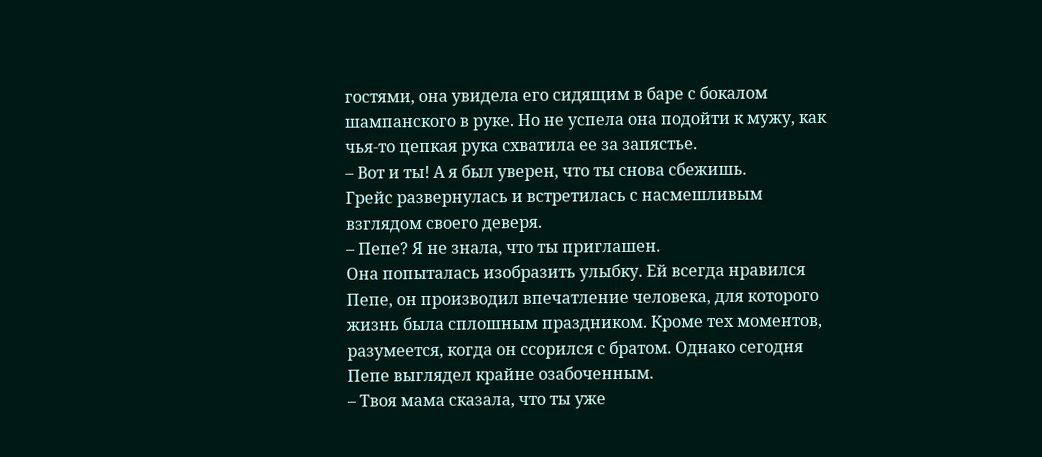гостями, она увидела его сидящим в баре с бокалом шампанского в руке. Но не успела она подойти к мужу, как чья-то цепкая рука схватила ее за запястье.
– Вот и ты! А я был уверен, что ты снова сбежишь.
Грейс развернулась и встретилась с насмешливым взглядом своего деверя.
– Пепе? Я не знала, что ты приглашен.
Она попыталась изобразить улыбку. Ей всегда нравился Пепе, он производил впечатление человека, для которого жизнь была сплошным праздником. Кроме тех моментов, разумеется, когда он ссорился с братом. Однако сегодня Пепе выглядел крайне озабоченным.
– Твоя мама сказала, что ты уже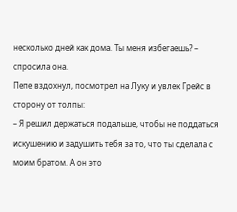несколько дней как дома. Ты меня избегаешь? – спросила она.
Пепе вздохнул, посмотрел на Луку и увлек Грейс в сторону от толпы:
– Я решил держаться подальше, чтобы не поддаться искушению и задушить тебя за то, что ты сделала с моим братом. А он это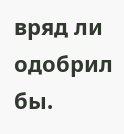вряд ли одобрил бы.